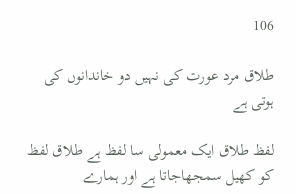106

طلاق مرد عورت کی نہیں دو خاندانوں کی ہوتی ہے

لفظ طلاق ایک معمولی سا لفظ ہے طلاق لفظ کو کھیل سمجھاجاتا ہے اور ہمارے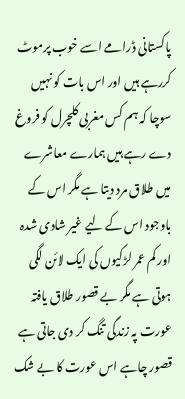پاکستانی ڈرامے اسے خوب پرموٹ کررہے ہیں اور اس بات کو نہیں سوچا کہ ہم کس مغربی کلچرل کو فروغ دے رہے ہیں ہمارے معاشرے میں طلاق مرد دیتا ہے مگر اس کے باوجود اس کے لیے غیر شادی شدہ اور کم عمر لڑکیوں کی ایک لائن لگی ہوتی ہے مگر بے قصور طلاق یافتہ عورت پہ زندگی تنگ کر دی جاتی ہے قصور چاہے اس عورت کا بے شک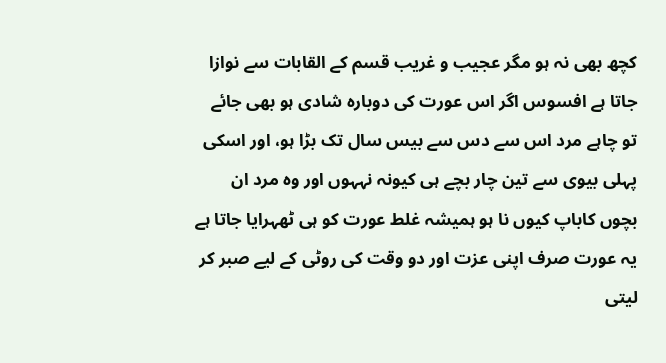کچھ بھی نہ ہو مگر عجیب و غریب قسم کے القابات سے نوازا جاتا ہے افسوس اگر اس عورت کی دوبارہ شادی ہو بھی جائے تو چاہے مرد اس سے دس سے بیس سال تک بڑا ہو، اور اسکی پہلی بیوی سے تین چار بچے ہی کیونہ نہہوں اور وہ مرد ان بچوں کاباپ کیوں نا ہو ہمیشہ غلط عورت کو ہی ٹھہرایا جاتا ہے یہ عورت صرف اپنی عزت اور دو وقت کی روٹی کے لیے صبر کر لیتی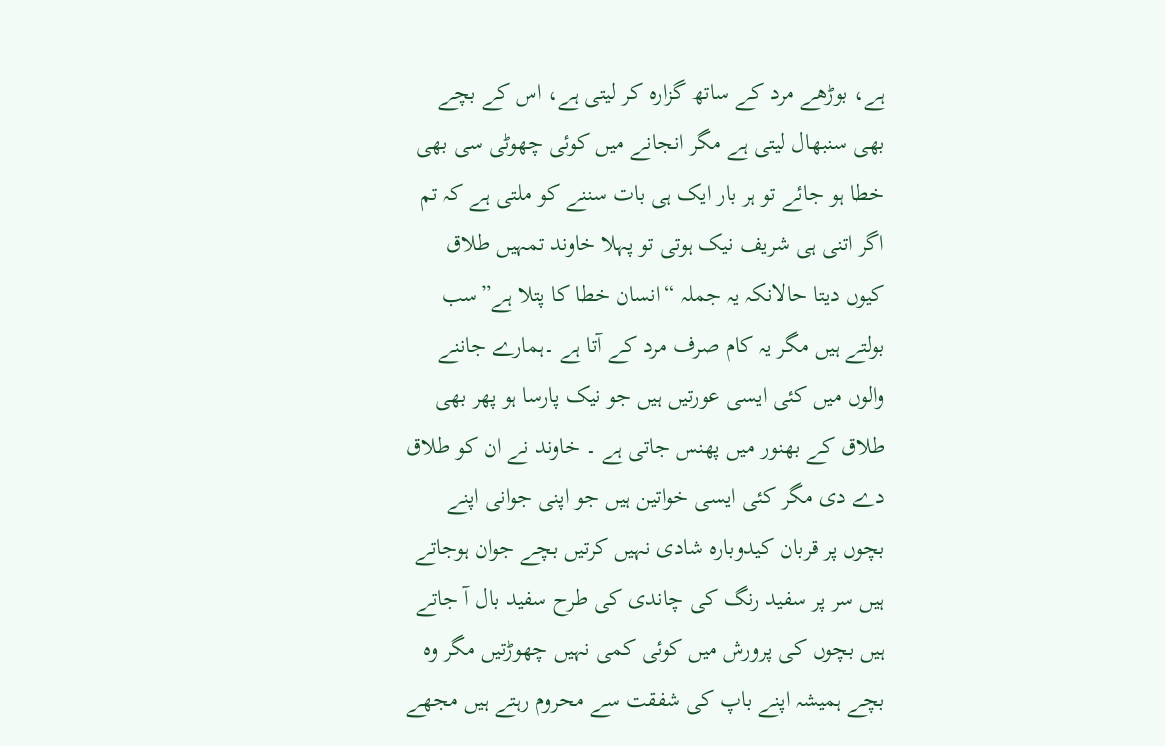ہے، بوڑھے مرد کے ساتھ گزارہ کر لیتی ہے، اس کے بچے بھی سنبھال لیتی ہے مگر انجانے میں کوئی چھوٹی سی بھی خطا ہو جائے تو ہر بار ایک ہی بات سننے کو ملتی ہے کہ تم اگر اتنی ہی شریف نیک ہوتی تو پہلا خاوند تمہیں طلاق کیوں دیتا حالانکہ یہ جملہ “انسان خطا کا پتلا ہے”سب بولتے ہیں مگر یہ کام صرف مرد کے آتا ہے ۔ہمارے جاننے والوں میں کئی ایسی عورتیں ہیں جو نیک پارسا ہو پھر بھی طلاق کے بھنور میں پھنس جاتی ہے ۔ خاوند نے ان کو طلاق دے دی مگر کئی ایسی خواتین ہیں جو اپنی جوانی اپنے بچوں پر قربان کیدوبارہ شادی نہیں کرتیں بچے جوان ہوجاتے ہیں سر پر سفید رنگ کی چاندی کی طرح سفید بال آ جاتے ہیں بچوں کی پرورش میں کوئی کمی نہیں چھوڑتیں مگر وہ بچے ہمیشہ اپنے باپ کی شفقت سے محروم رہتے ہیں مجھے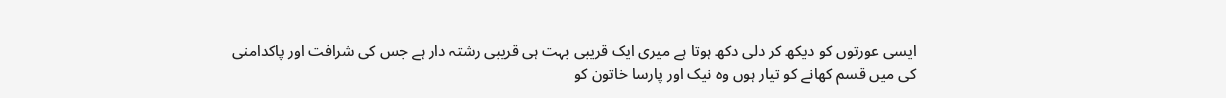ایسی عورتوں کو دیکھ کر دلی دکھ ہوتا ہے میری ایک قریبی بہت ہی قریبی رشتہ دار ہے جس کی شرافت اور پاکدامنی کی میں قسم کھانے کو تیار ہوں وہ نیک اور پارسا خاتون کو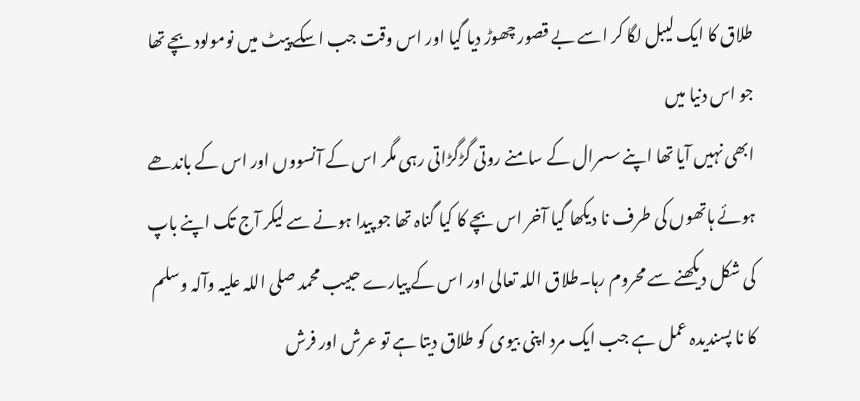طلاق کا ایک لیبل لگا کر اسے بے قصور چھوڑ دیا گیا اور اس وقت جب اسکے پیٹ میں نومولود بچے تھا جو اس دنیا میں
ابھی نہیں آیا تھا اپنے سسرال کے سامنے روتی گڑگڑاتی رہی مگر اس کے آنسووں اور اس کے باندھے ہوئے ہاتھوں کی طرف نا دیکھا گیا آخر اس بچے کا کیا گناہ تھا جو پیدا ہونے سے لیکر آج تک اپنے باپ کی شکل دیکھنے سے محروم رہا۔طلاق اللہ تعالی اور اس کے پیارے حبیب محمد صلی اللہ علیہ وآلہ وسلم کا نا پسندیدہ عمل ہے جب ایک مرد اپنی بیوی کو طلاق دیتا ہے تو عرش اور فرش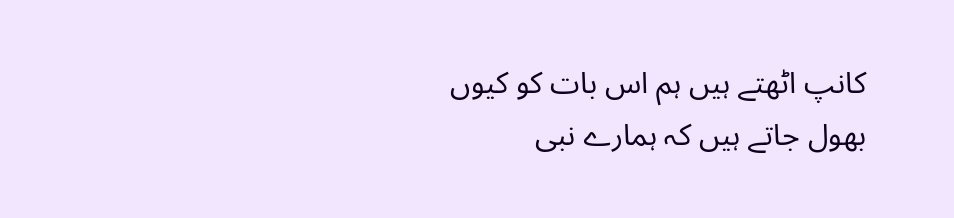کانپ اٹھتے ہیں ہم اس بات کو کیوں بھول جاتے ہیں کہ ہمارے نبی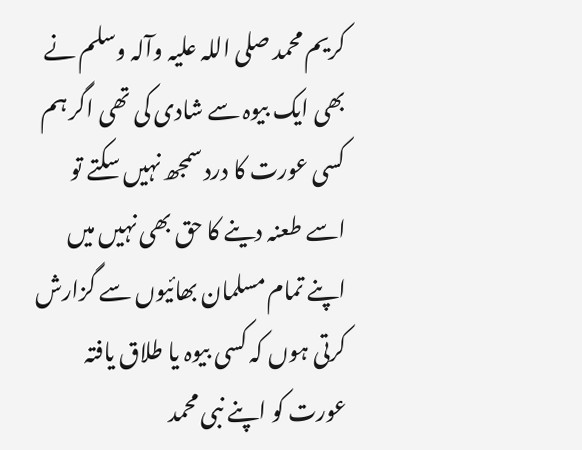کریم محمد صلی اللہ علیہ وآلہ وسلم نے بھی ایک بیوہ سے شادی کی تھی اگر ہم کسی عورت کا درد سمجھ نہیں سکتے تو اسے طعنہ دینے کا حق بھی نہیں میں اپنے تمام مسلمان بھائیوں سے گزارش کرتی ہوں کہ کسی بیوہ یا طلاق یافتہ عورت کو اپنے نبی محمد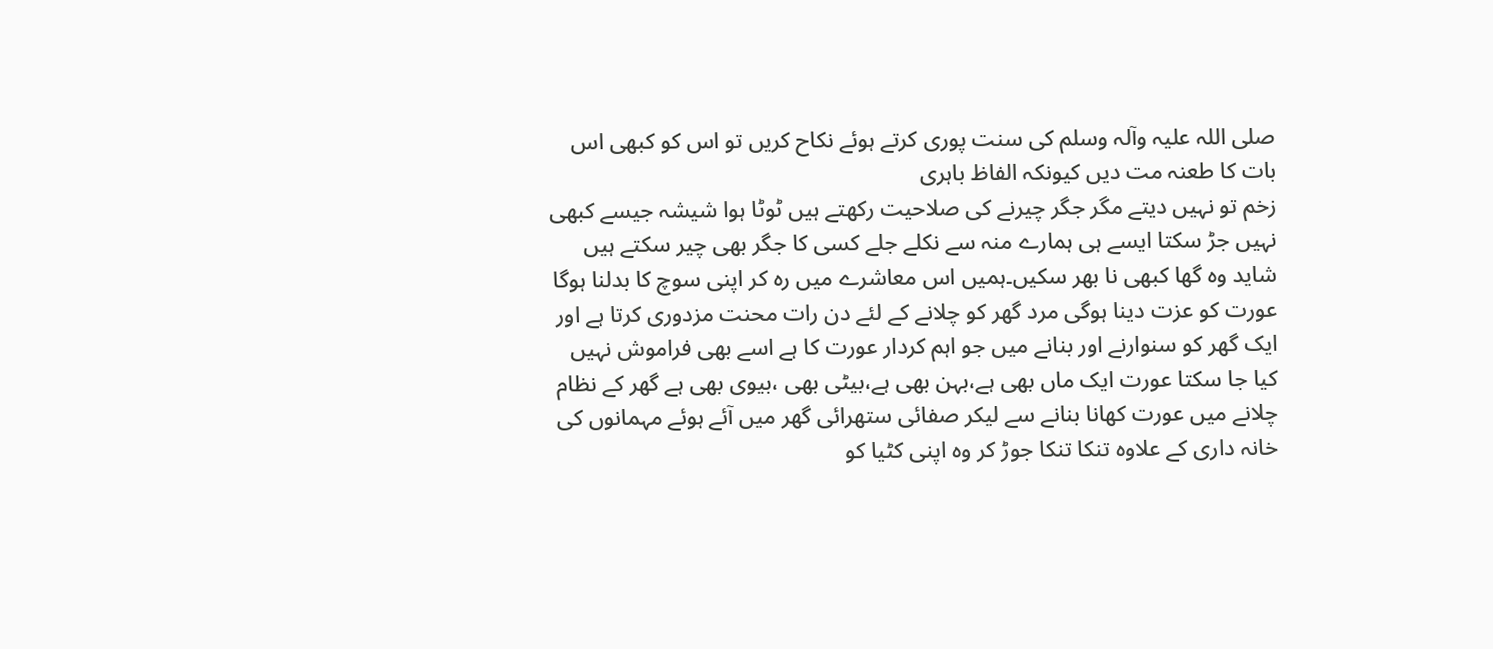صلی اللہ علیہ وآلہ وسلم کی سنت پوری کرتے ہوئے نکاح کریں تو اس کو کبھی اس بات کا طعنہ مت دیں کیونکہ الفاظ باہری
زخم تو نہیں دیتے مگر جگر چیرنے کی صلاحیت رکھتے ہیں ٹوٹا ہوا شیشہ جیسے کبھی نہیں جڑ سکتا ایسے ہی ہمارے منہ سے نکلے جلے کسی کا جگر بھی چیر سکتے ہیں شاید وہ گھا کبھی نا بھر سکیں۔ہمیں اس معاشرے میں رہ کر اپنی سوچ کا بدلنا ہوگا عورت کو عزت دینا ہوگی مرد گھر کو چلانے کے لئے دن رات محنت مزدوری کرتا ہے اور ایک گھر کو سنوارنے اور بنانے میں جو اہم کردار عورت کا ہے اسے بھی فراموش نہیں کیا جا سکتا عورت ایک ماں بھی ہے،بہن بھی ہے،بیٹی بھی ،بیوی بھی ہے گھر کے نظام چلانے میں عورت کھانا بنانے سے لیکر صفائی ستھرائی گھر میں آئے ہوئے مہمانوں کی خانہ داری کے علاوہ تنکا تنکا جوڑ کر وہ اپنی کٹیا کو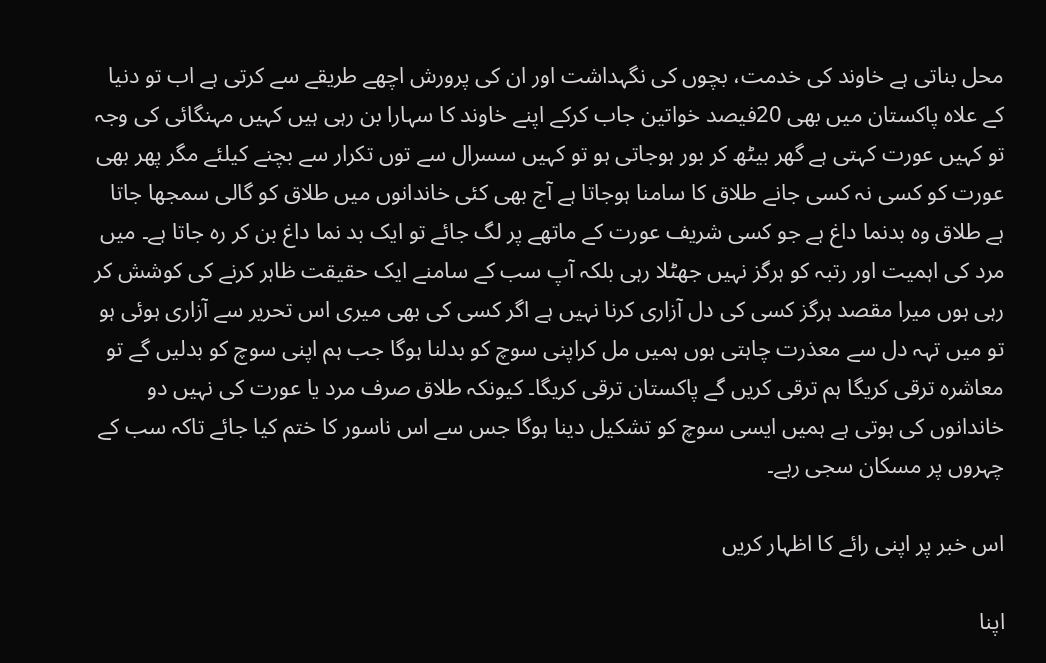محل بناتی ہے خاوند کی خدمت، بچوں کی نگہداشت اور ان کی پرورش اچھے طریقے سے کرتی ہے اب تو دنیا کے علاہ پاکستان میں بھی 20فیصد خواتین جاب کرکے اپنے خاوند کا سہارا بن رہی ہیں کہیں مہنگائی کی وجہ تو کہیں عورت کہتی ہے گھر بیٹھ کر بور ہوجاتی ہو تو کہیں سسرال سے توں تکرار سے بچنے کیلئے مگر پھر بھی عورت کو کسی نہ کسی جانے طلاق کا سامنا ہوجاتا ہے آج بھی کئی خاندانوں میں طلاق کو گالی سمجھا جاتا ہے طلاق وہ بدنما داغ ہے جو کسی شریف عورت کے ماتھے پر لگ جائے تو ایک بد نما داغ بن کر رہ جاتا ہے۔ میں مرد کی اہمیت اور رتبہ کو ہرگز نہیں جھٹلا رہی بلکہ آپ سب کے سامنے ایک حقیقت ظاہر کرنے کی کوشش کر رہی ہوں میرا مقصد ہرگز کسی کی دل آزاری کرنا نہیں ہے اگر کسی کی بھی میری اس تحریر سے آزاری ہوئی ہو تو میں تہہ دل سے معذرت چاہتی ہوں ہمیں مل کراپنی سوچ کو بدلنا ہوگا جب ہم اپنی سوچ کو بدلیں گے تو معاشرہ ترقی کریگا ہم ترقی کریں گے پاکستان ترقی کریگا۔ کیونکہ طلاق صرف مرد یا عورت کی نہیں دو خاندانوں کی ہوتی ہے ہمیں ایسی سوچ کو تشکیل دینا ہوگا جس سے اس ناسور کا ختم کیا جائے تاکہ سب کے چہروں پر مسکان سجی رہے۔

اس خبر پر اپنی رائے کا اظہار کریں

اپنا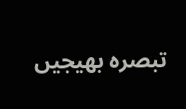تبصرہ بھیجیں